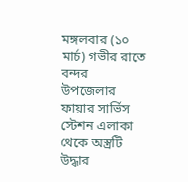মঙ্গলবার (১০ মার্চ) গভীর রাতে বন্দর উপজেলার ফায়ার সার্ভিস স্টেশন এলাকা থেকে অস্ত্রটি উদ্ধার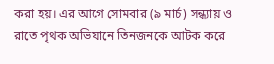করা হয়। এর আগে সোমবার (৯ মার্চ) সন্ধ্যায় ও রাতে পৃথক অভিযানে তিনজনকে আটক করে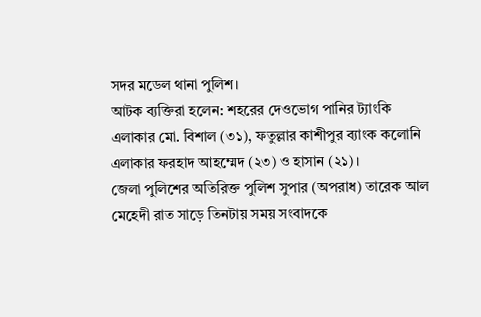সদর মডেল থানা পুলিশ।
আটক ব্যক্তিরা হলেন: শহরের দেওভোগ পানির ট্যাংকি এলাকার মো. বিশাল (৩১), ফতুল্লার কাশীপুর ব্যাংক কলোনি এলাকার ফরহাদ আহম্মেদ (২৩) ও হাসান (২১)।
জেলা পুলিশের অতিরিক্ত পুলিশ সুপার (অপরাধ) তারেক আল মেহেদী রাত সাড়ে তিনটায় সময় সংবাদকে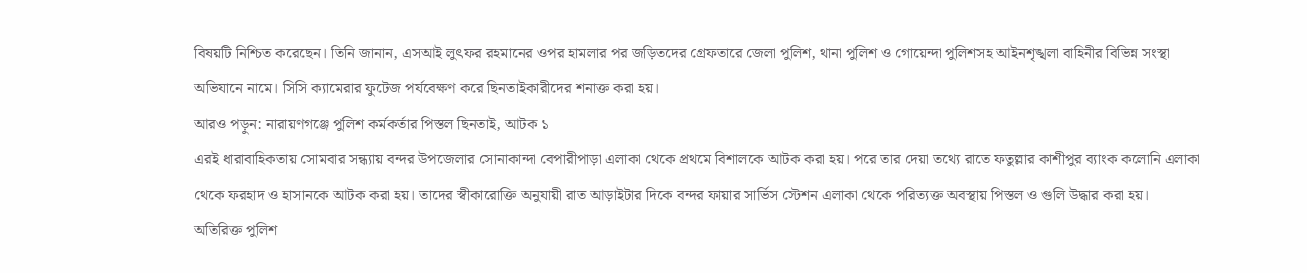বিষয়টি নিশ্চিত করেছেন। তিনি জানান, এসআই লুৎফর রহমানের ওপর হামলার পর জড়িতদের গ্রেফতারে জেলা পুলিশ, থানা পুলিশ ও গোয়েন্দা পুলিশসহ আইনশৃঙ্খলা বাহিনীর বিভিন্ন সংস্থা অভিযানে নামে। সিসি ক্যামেরার ফুটেজ পর্যবেক্ষণ করে ছিনতাইকারীদের শনাক্ত করা হয়।
আরও পড়ুন: নারায়ণগঞ্জে পুলিশ কর্মকর্তার পিস্তল ছিনতাই, আটক ১
এরই ধারাবাহিকতায় সোমবার সন্ধ্যায় বন্দর উপজেলার সোনাকান্দা বেপারীপাড়া এলাকা থেকে প্রথমে বিশালকে আটক করা হয়। পরে তার দেয়া তথ্যে রাতে ফতুল্লার কাশীপুর ব্যাংক কলোনি এলাকা থেকে ফরহাদ ও হাসানকে আটক করা হয়। তাদের স্বীকারোক্তি অনুযায়ী রাত আড়াইটার দিকে বন্দর ফায়ার সার্ভিস স্টেশন এলাকা থেকে পরিত্যক্ত অবস্থায় পিস্তল ও গুলি উদ্ধার করা হয়।
অতিরিক্ত পুলিশ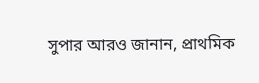সুপার আরও জানান, প্রাথমিক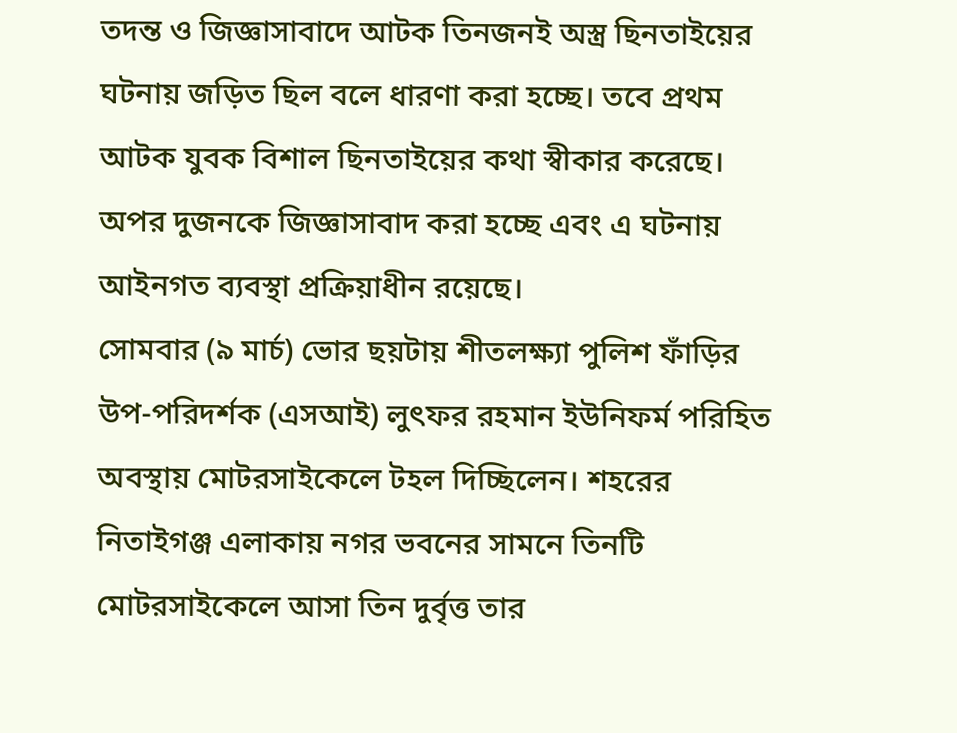তদন্ত ও জিজ্ঞাসাবাদে আটক তিনজনই অস্ত্র ছিনতাইয়ের ঘটনায় জড়িত ছিল বলে ধারণা করা হচ্ছে। তবে প্রথম আটক যুবক বিশাল ছিনতাইয়ের কথা স্বীকার করেছে। অপর দুজনকে জিজ্ঞাসাবাদ করা হচ্ছে এবং এ ঘটনায় আইনগত ব্যবস্থা প্রক্রিয়াধীন রয়েছে।
সোমবার (৯ মার্চ) ভোর ছয়টায় শীতলক্ষ্যা পুলিশ ফাঁড়ির উপ-পরিদর্শক (এসআই) লুৎফর রহমান ইউনিফর্ম পরিহিত অবস্থায় মোটরসাইকেলে টহল দিচ্ছিলেন। শহরের নিতাইগঞ্জ এলাকায় নগর ভবনের সামনে তিনটি মোটরসাইকেলে আসা তিন দুর্বৃত্ত তার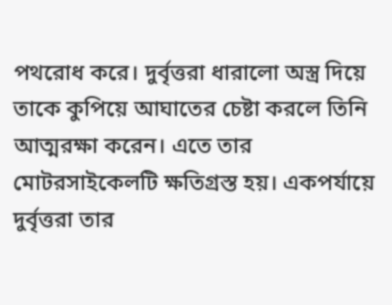পথরোধ করে। দুর্বৃত্তরা ধারালো অস্ত্র দিয়ে তাকে কুপিয়ে আঘাতের চেষ্টা করলে তিনি আত্মরক্ষা করেন। এতে তার মোটরসাইকেলটি ক্ষতিগ্রস্ত হয়। একপর্যায়ে দুর্বৃত্তরা তার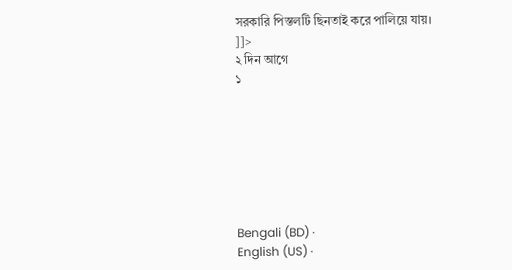সরকারি পিস্তলটি ছিনতাই করে পালিয়ে যায়।
]]>
২ দিন আগে
১







Bengali (BD) ·
English (US) ·